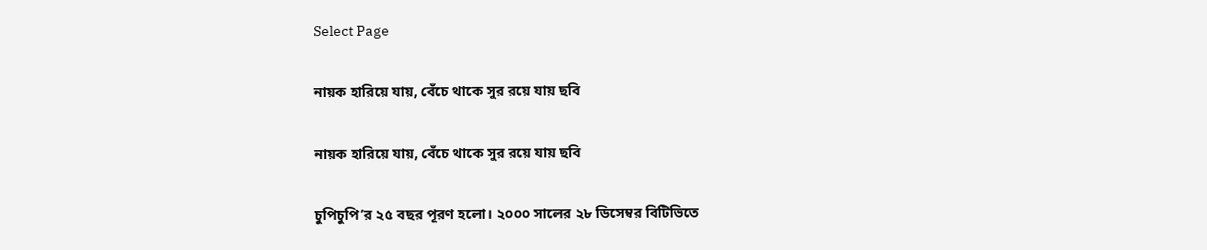Select Page

নায়ক হারিয়ে যায়, বেঁচে থাকে সুর রয়ে যায় ছবি

নায়ক হারিয়ে যায়, বেঁচে থাকে সুর রয়ে যায় ছবি

চুপিচুপি’র ২৫ বছর পূরণ হলো। ২০০০ সালের ২৮ ডিসেম্বর বিটিভিতে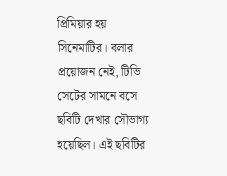প্রিমিয়ার হয় সিনেমাটির। বলার প্রয়োজন নেই, টিভি সেটের সামনে বসে ছবিটি দেখার সৌভাগ্য হয়েছিল। এই ছবিটির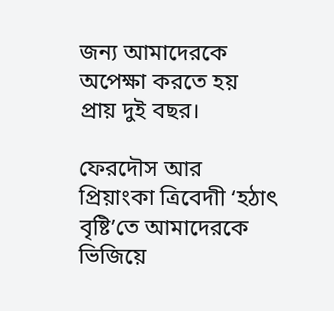জন্য আমাদেরকে অপেক্ষা করতে হয় প্রায় দুই বছর।

ফেরদৌস আর প্রিয়াংকা ত্রিবেদাী ‘হঠাৎ বৃষ্টি’তে আমাদেরকে ভিজিয়ে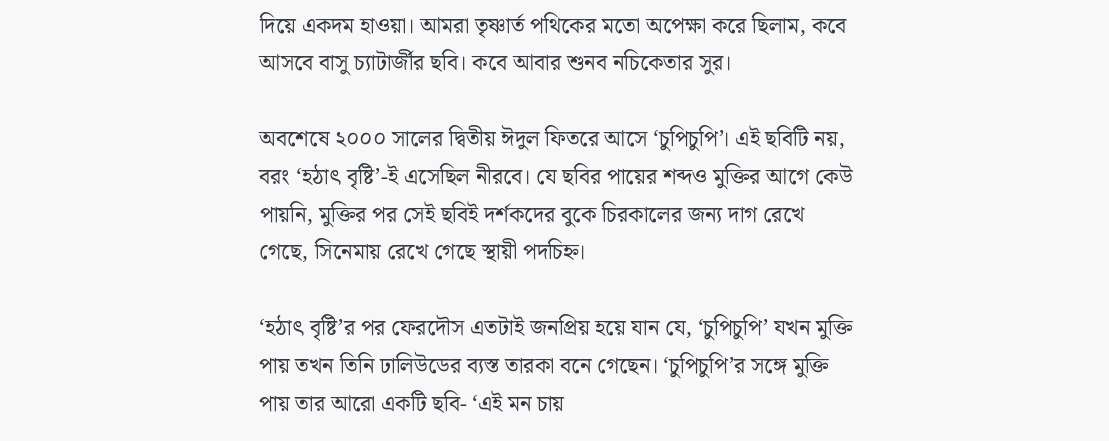দিয়ে একদম হাওয়া। আমরা তৃষ্ণার্ত পথিকের মতো অপেক্ষা করে ছিলাম, কবে আসবে বাসু চ্যাটার্জীর ছবি। কবে আবার শুনব নচিকেতার সুর।

অবশেষে ২০০০ সালের দ্বিতীয় ঈদুল ফিতরে আসে ‘চুপিচুপি’। এই ছবিটি নয়, বরং ‘হঠাৎ বৃষ্টি’-ই এসেছিল নীরবে। যে ছবির পায়ের শব্দও মুক্তির আগে কেউ পায়নি, মুক্তির পর সেই ছবিই দর্শকদের বুকে চিরকালের জন্য দাগ রেখে গেছে, সিনেমায় রেখে গেছে স্থায়ী পদচিহ্ন।

‘হঠাৎ বৃষ্টি’র পর ফেরদৌস এতটাই জনপ্রিয় হয়ে যান যে, ‘চুপিচুপি’ যখন মুক্তি পায় তখন তিনি ঢালিউডের ব্যস্ত তারকা বনে গেছেন। ‘চুপিচুপি’র সঙ্গে মুক্তি পায় তার আরো একটি ছবি- ‘এই মন চায়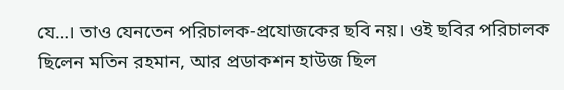যে…। তাও যেনতেন পরিচালক-প্রযোজকের ছবি নয়। ওই ছবির পরিচালক ছিলেন মতিন রহমান, আর প্রডাকশন হাউজ ছিল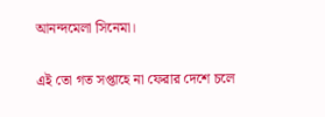আনন্দমেলা সিনেমা।

এই তো গত সপ্তাহে না ফেরার দেশে চলে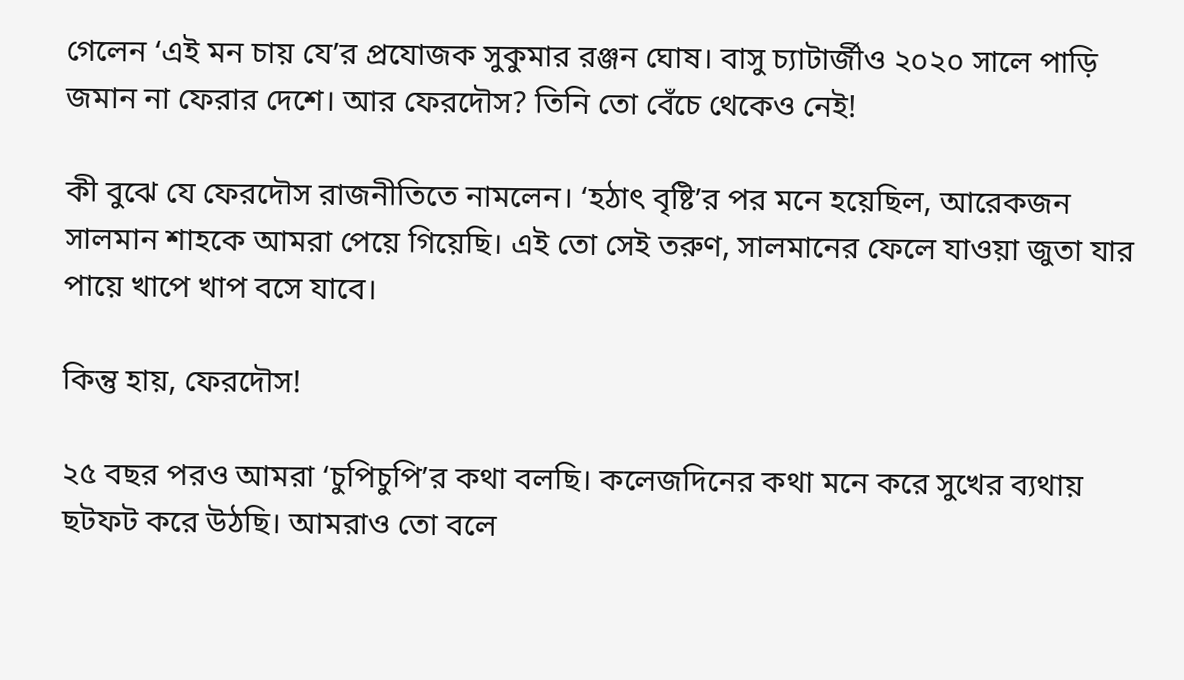গেলেন ‘এই মন চায় যে’র প্রযোজক সুকুমার রঞ্জন ঘোষ। বাসু চ্যাটার্জীও ২০২০ সালে পাড়ি জমান না ফেরার দেশে। আর ফেরদৌস? তিনি তো বেঁচে থেকেও নেই!

কী বুঝে যে ফেরদৌস রাজনীতিতে নামলেন। ‘হঠাৎ বৃষ্টি’র পর মনে হয়েছিল, আরেকজন সালমান শাহকে আমরা পেয়ে গিয়েছি। এই তো সেই তরুণ, সালমানের ফেলে যাওয়া জুতা যার পায়ে খাপে খাপ বসে যাবে।

কিন্তু হায়, ফেরদৌস!

২৫ বছর পরও আমরা ‘চুপিচুপি’র কথা বলছি। কলেজদিনের কথা মনে করে সুখের ব্যথায় ছটফট করে উঠছি। আমরাও তো বলে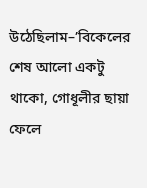উঠেছিলাম–’বিকেলের শেষ আলো একটু থাকো, গোধূলীর ছায়া ফেলে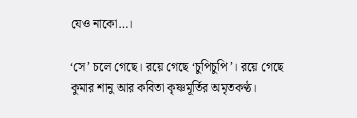যেও নাকো…।

‘সে’ চলে গেছে। রয়ে গেছে ‘চুপিচুপি’। রয়ে গেছে কুমার শানু আর কবিতা কৃষ্ণমূর্তির অমৃতকণ্ঠ।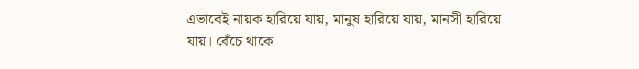এভাবেই নায়ক হারিয়ে যায়, মানুষ হারিয়ে যায়, মানসী হারিয়ে যায়। বেঁচে থাকে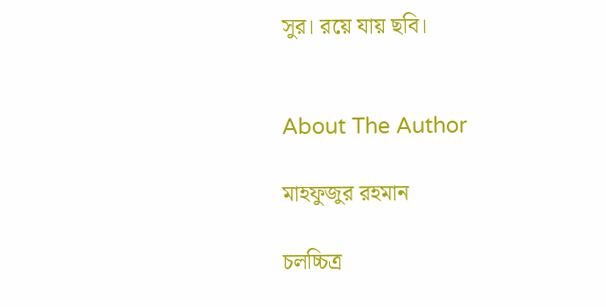সুর। রয়ে যায় ছবি।


About The Author

মাহফুজুর রহমান

চলচ্চিত্র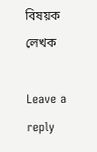বিষয়ক লেখক

Leave a reply